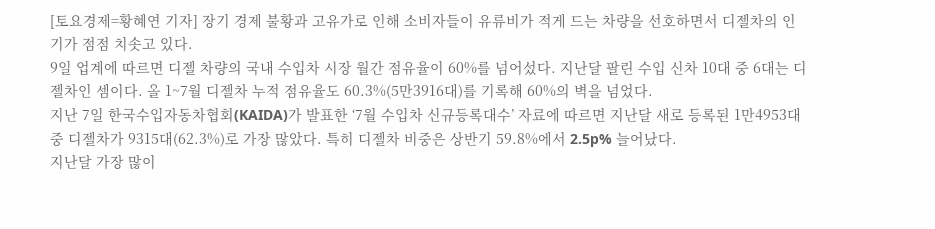[토요경제=황혜연 기자] 장기 경제 불황과 고유가로 인해 소비자들이 유류비가 적게 드는 차량을 선호하면서 디젤차의 인기가 점점 치솟고 있다.
9일 업계에 따르면 디젤 차량의 국내 수입차 시장 월간 점유율이 60%를 넘어섰다. 지난달 팔린 수입 신차 10대 중 6대는 디젤차인 셈이다. 올 1~7월 디젤차 누적 점유율도 60.3%(5만3916대)를 기록해 60%의 벽을 넘었다.
지난 7일 한국수입자동차협회(KAIDA)가 발표한 ‘7월 수입차 신규등록대수’ 자료에 따르면 지난달 새로 등록된 1만4953대 중 디젤차가 9315대(62.3%)로 가장 많았다. 특히 디젤차 비중은 상반기 59.8%에서 2.5p% 늘어났다.
지난달 가장 많이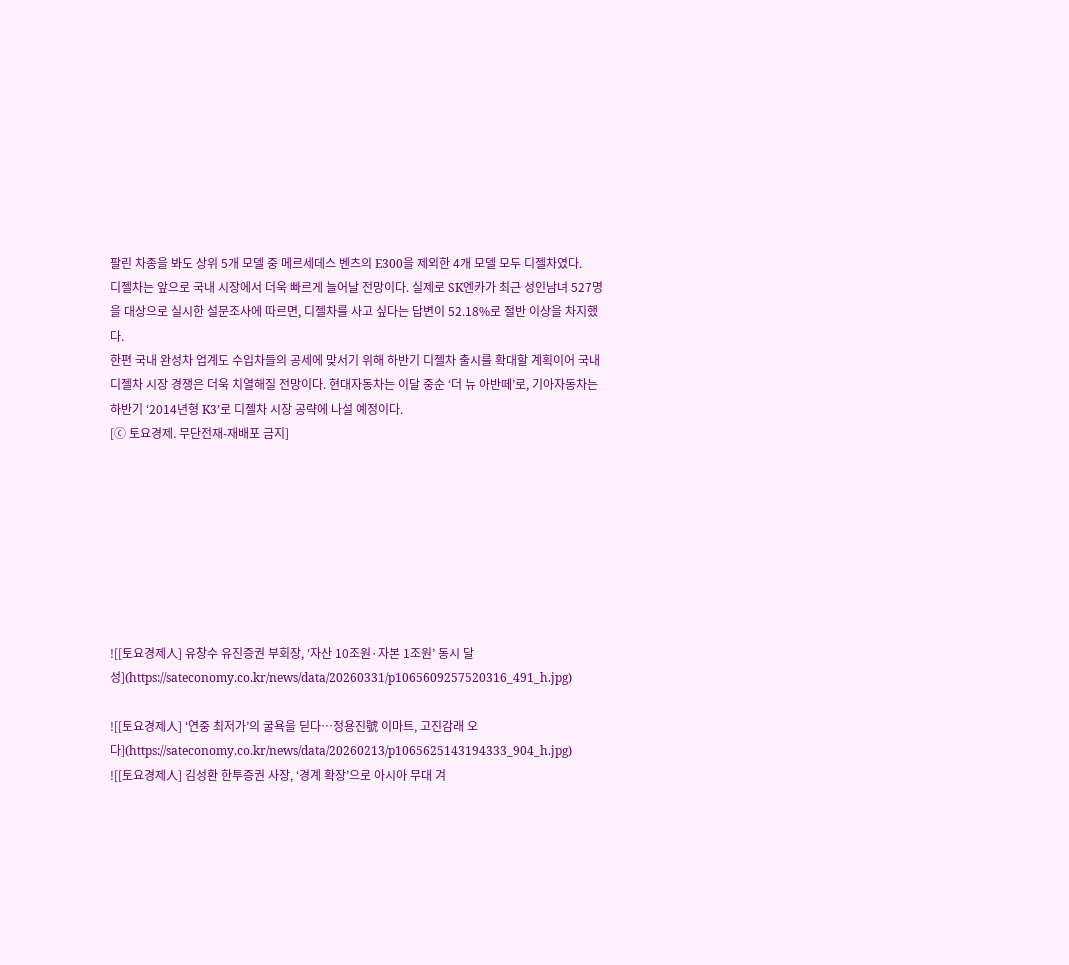팔린 차종을 봐도 상위 5개 모델 중 메르세데스 벤츠의 E300을 제외한 4개 모델 모두 디젤차였다.
디젤차는 앞으로 국내 시장에서 더욱 빠르게 늘어날 전망이다. 실제로 SK엔카가 최근 성인남녀 527명을 대상으로 실시한 설문조사에 따르면, 디젤차를 사고 싶다는 답변이 52.18%로 절반 이상을 차지했다.
한편 국내 완성차 업계도 수입차들의 공세에 맞서기 위해 하반기 디젤차 출시를 확대할 계획이어 국내 디젤차 시장 경쟁은 더욱 치열해질 전망이다. 현대자동차는 이달 중순 ‘더 뉴 아반떼’로, 기아자동차는 하반기 ‘2014년형 K3’로 디젤차 시장 공략에 나설 예정이다.
[ⓒ 토요경제. 무단전재-재배포 금지]








![[토요경제人] 유창수 유진증권 부회장, ‘자산 10조원·자본 1조원’ 동시 달성](https://sateconomy.co.kr/news/data/20260331/p1065609257520316_491_h.jpg)

![[토요경제人] ‘연중 최저가’의 굴욕을 딛다…정용진號 이마트, 고진감래 오다](https://sateconomy.co.kr/news/data/20260213/p1065625143194333_904_h.jpg)
![[토요경제人] 김성환 한투증권 사장, ‘경계 확장’으로 아시아 무대 겨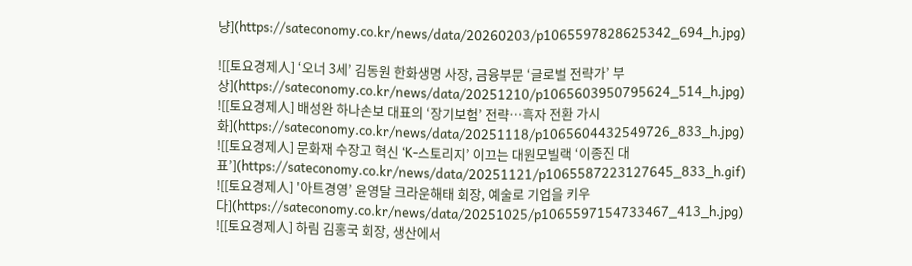냥](https://sateconomy.co.kr/news/data/20260203/p1065597828625342_694_h.jpg)

![[토요경제人] ‘오너 3세’ 김동원 한화생명 사장, 금융부문 ‘글로벌 전략가’ 부상](https://sateconomy.co.kr/news/data/20251210/p1065603950795624_514_h.jpg)
![[토요경제人] 배성완 하나손보 대표의 ‘장기보험’ 전략…흑자 전환 가시화](https://sateconomy.co.kr/news/data/20251118/p1065604432549726_833_h.jpg)
![[토요경제人] 문화재 수장고 혁신 ‘K-스토리지’ 이끄는 대원모빌랙 ‘이종진 대표’](https://sateconomy.co.kr/news/data/20251121/p1065587223127645_833_h.gif)
![[토요경제人] '아트경영’ 윤영달 크라운해태 회장, 예술로 기업을 키우다](https://sateconomy.co.kr/news/data/20251025/p1065597154733467_413_h.jpg)
![[토요경제人] 하림 김홍국 회장, 생산에서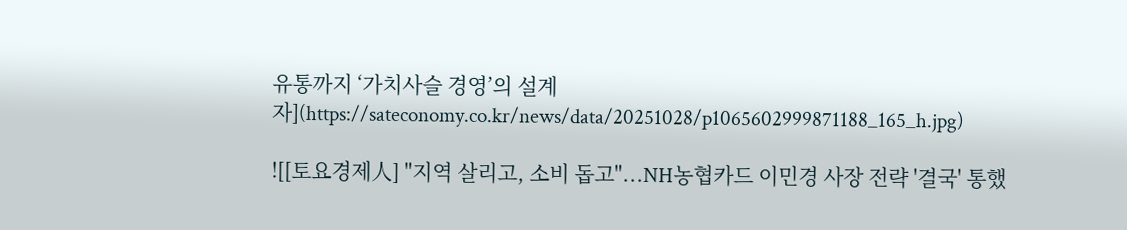유통까지 ‘가치사슬 경영’의 설계자](https://sateconomy.co.kr/news/data/20251028/p1065602999871188_165_h.jpg)

![[토요경제人] "지역 살리고, 소비 돕고"...NH농협카드 이민경 사장 전략 '결국' 통했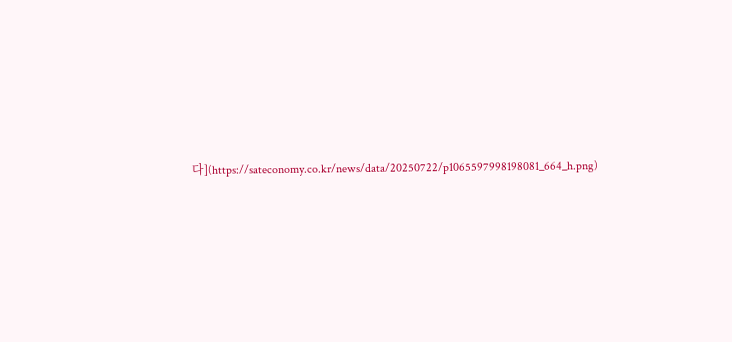다](https://sateconomy.co.kr/news/data/20250722/p1065597998198081_664_h.png)